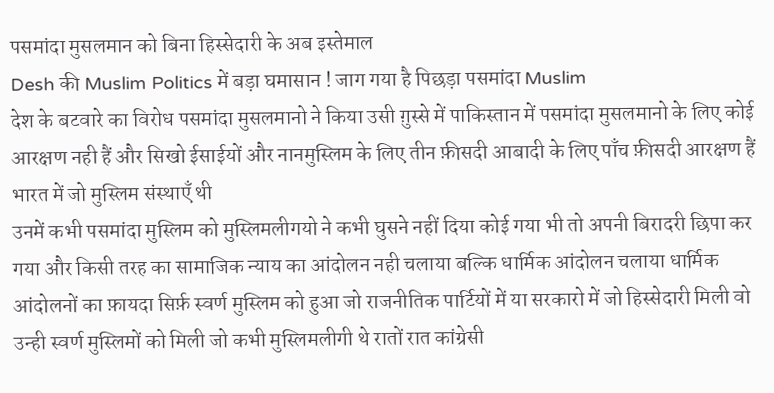पसमांदा मुसलमान को बिना हिस्सेदारी के अब इस्तेमाल
Desh की Muslim Politics में बड़ा घमासान ! जाग गया है पिछड़ा पसमांदा Muslim
देश के बटवारे का विरोध पसमांदा मुसलमानो ने किया उसी ग़ुस्से में पाकिस्तान में पसमांदा मुसलमानो के लिए कोई आरक्षण नही हैं और सिखो ईसाईयों और नानमुस्लिम के लिए तीन फ़ीसदी आबादी के लिए पाँच फ़ीसदी आरक्षण हैं भारत में जो मुस्लिम संस्थाएँ थी
उनमें कभी पसमांदा मुस्लिम को मुस्लिमलीगयो ने कभी घुसने नहीं दिया कोई गया भी तो अपनी बिरादरी छिपा कर गया और किसी तरह का सामाजिक न्याय का आंदोलन नही चलाया बल्कि धार्मिक आंदोलन चलाया धार्मिक आंदोलनों का फ़ायदा सिर्फ़ स्वर्ण मुस्लिम को हुआ जो राजनीतिक पार्टियों में या सरकारो में जो हिस्सेदारी मिली वो उन्ही स्वर्ण मुस्लिमों को मिली जो कभी मुस्लिमलीगी थे रातों रात कांग्रेसी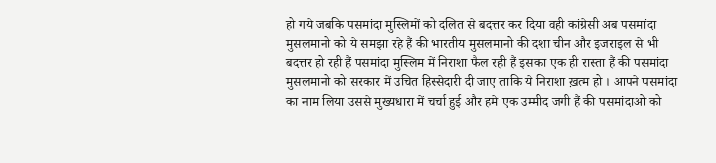हो गये जबकि पसमांदा मुस्लिमों को दलित से बदत्तर कर दिया वही कांग्रेसी अब पसमांदा मुसलमानो को ये समझा रहे हैं की भारतीय मुसलमानो की दशा चीन और इजराइल से भी बदत्तर हो रही हैं पसमांदा मुस्लिम में निराशा फैल रही हैं इसका एक ही रास्ता हैं की पसमांदा मुसलमानो को सरकार में उचित हिस्सेदारी दी जाए ताकि ये निराशा ख़त्म हो । आपने पसमांदा का नाम लिया उससे मुख्यधारा में चर्चा हुई और हमे एक उम्मीद जगी हैं की पसमांदाओ को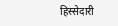हिस्सेदारी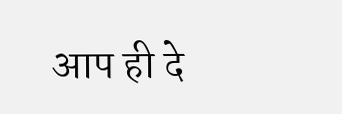आप ही दे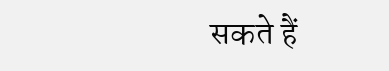सकते हैं